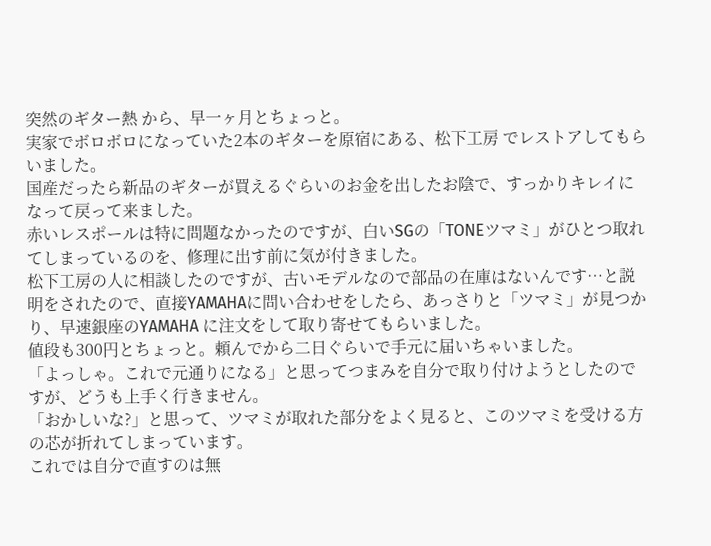突然のギター熱 から、早一ヶ月とちょっと。
実家でボロボロになっていた2本のギターを原宿にある、松下工房 でレストアしてもらいました。
国産だったら新品のギターが買えるぐらいのお金を出したお陰で、すっかりキレイになって戻って来ました。
赤いレスポールは特に問題なかったのですが、白いSGの「TONEツマミ」がひとつ取れてしまっているのを、修理に出す前に気が付きました。
松下工房の人に相談したのですが、古いモデルなので部品の在庫はないんです…と説明をされたので、直接YAMAHAに問い合わせをしたら、あっさりと「ツマミ」が見つかり、早速銀座のYAMAHA に注文をして取り寄せてもらいました。
値段も300円とちょっと。頼んでから二日ぐらいで手元に届いちゃいました。
「よっしゃ。これで元通りになる」と思ってつまみを自分で取り付けようとしたのですが、どうも上手く行きません。
「おかしいな?」と思って、ツマミが取れた部分をよく見ると、このツマミを受ける方の芯が折れてしまっています。
これでは自分で直すのは無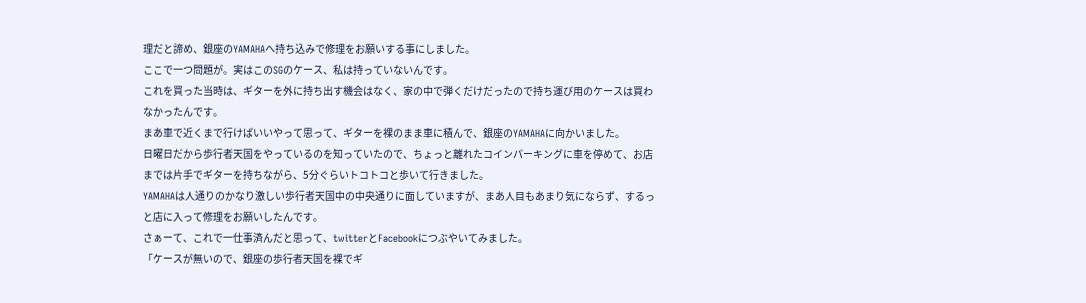理だと諦め、銀座のYAMAHAへ持ち込みで修理をお願いする事にしました。
ここで一つ問題が。実はこのSGのケース、私は持っていないんです。
これを買った当時は、ギターを外に持ち出す機会はなく、家の中で弾くだけだったので持ち運び用のケースは買わなかったんです。
まあ車で近くまで行けばいいやって思って、ギターを裸のまま車に積んで、銀座のYAMAHAに向かいました。
日曜日だから歩行者天国をやっているのを知っていたので、ちょっと離れたコインパーキングに車を停めて、お店までは片手でギターを持ちながら、5分ぐらいトコトコと歩いて行きました。
YAMAHAは人通りのかなり激しい歩行者天国中の中央通りに面していますが、まあ人目もあまり気にならず、するっと店に入って修理をお願いしたんです。
さぁーて、これで一仕事済んだと思って、twitterとFacebookにつぶやいてみました。
「ケースが無いので、銀座の歩行者天国を裸でギ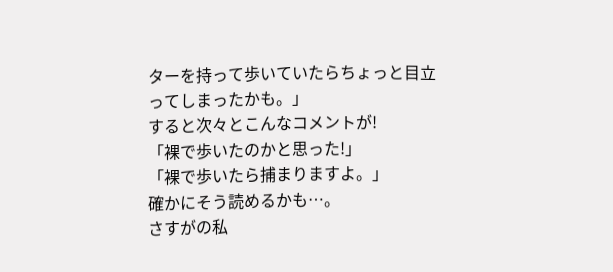ターを持って歩いていたらちょっと目立ってしまったかも。」
すると次々とこんなコメントが!
「裸で歩いたのかと思った!」
「裸で歩いたら捕まりますよ。」
確かにそう読めるかも…。
さすがの私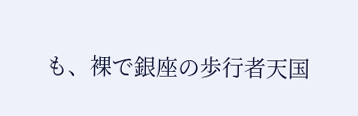も、裸で銀座の歩行者天国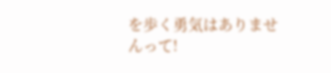を歩く勇気はありませんって!